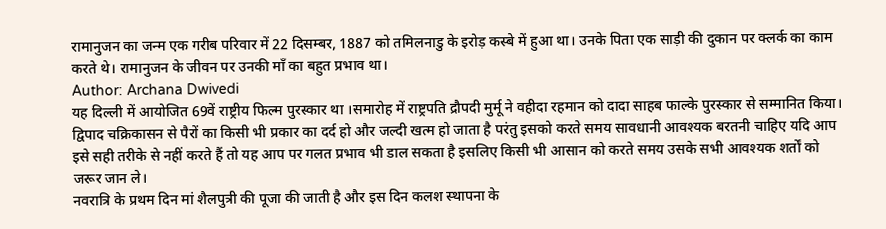रामानुजन का जन्म एक गरीब परिवार में 22 दिसम्बर, 1887 को तमिलनाडु के इरोड़ कस्बे में हुआ था। उनके पिता एक साड़ी की दुकान पर क्लर्क का काम करते थे। रामानुजन के जीवन पर उनकी माँ का बहुत प्रभाव था।
Author: Archana Dwivedi
यह दिल्ली में आयोजित 69वें राष्ट्रीय फिल्म पुरस्कार था ।समारोह में राष्ट्रपति द्रौपदी मुर्मू ने वहीदा रहमान को दादा साहब फाल्के पुरस्कार से सम्मानित किया।
द्विपाद चक्रिकासन से पैरों का किसी भी प्रकार का दर्द हो और जल्दी खत्म हो जाता है परंतु इसको करते समय सावधानी आवश्यक बरतनी चाहिए यदि आप इसे सही तरीके से नहीं करते हैं तो यह आप पर गलत प्रभाव भी डाल सकता है इसलिए किसी भी आसान को करते समय उसके सभी आवश्यक शर्तों को जरूर जान ले।
नवरात्रि के प्रथम दिन मां शैलपुत्री की पूजा की जाती है और इस दिन कलश स्थापना के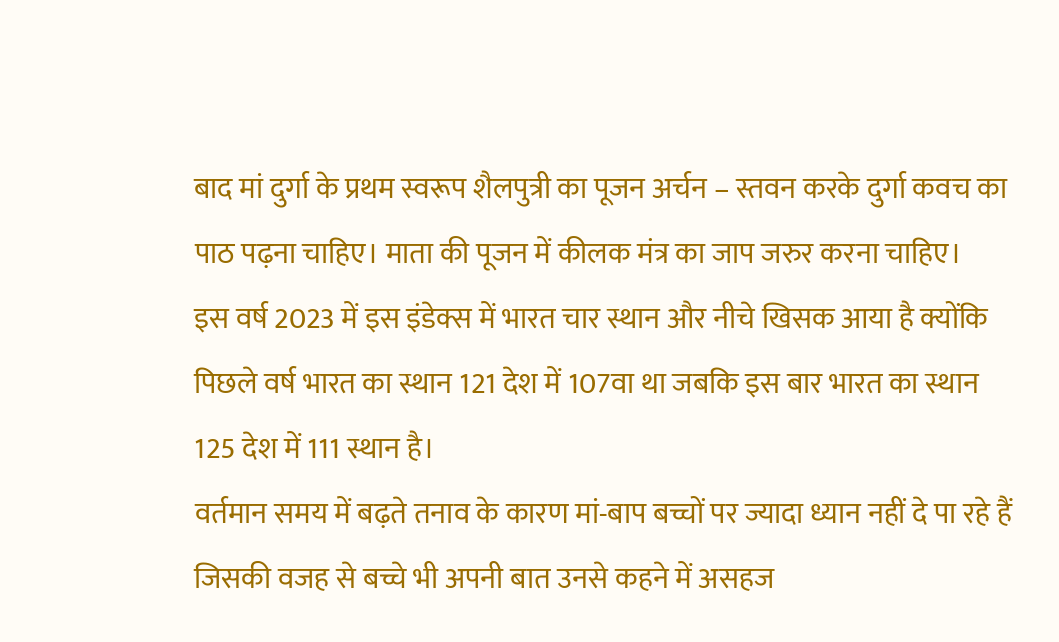बाद मां दुर्गा के प्रथम स्वरूप शैलपुत्री का पूजन अर्चन – स्तवन करके दुर्गा कवच का पाठ पढ़ना चाहिए। माता की पूजन में कीलक मंत्र का जाप जरुर करना चाहिए।
इस वर्ष 2023 में इस इंडेक्स में भारत चार स्थान और नीचे खिसक आया है क्योंकि पिछले वर्ष भारत का स्थान 121 देश में 107वा था जबकि इस बार भारत का स्थान 125 देश में 111 स्थान है।
वर्तमान समय में बढ़ते तनाव के कारण मां-बाप बच्चों पर ज्यादा ध्यान नहीं दे पा रहे हैं जिसकी वजह से बच्चे भी अपनी बात उनसे कहने में असहज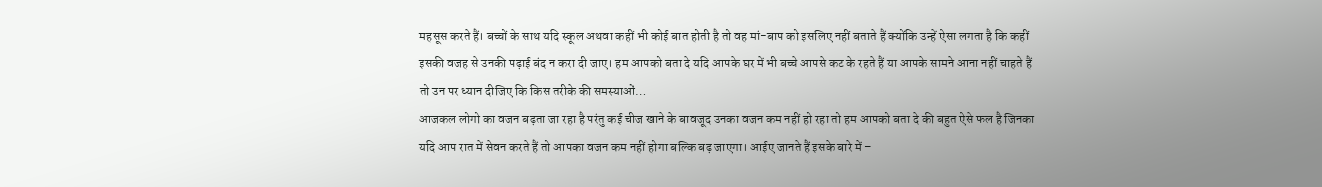महसूस करते हैं। बच्चों के साथ यदि स्कूल अथवा कहीं भी कोई बात होती है तो वह मां-बाप को इसलिए नहीं बताते हैं क्योंकि उन्हें ऐसा लगता है कि कहीं इसकी वजह से उनकी पढ़ाई बंद न करा दी जाए। हम आपको बता दे यदि आपके घर में भी बच्चे आपसे कट के रहते हैं या आपके सामने आना नहीं चाहते हैं तो उन पर ध्यान दीजिए कि किस तरीके की समस्याओं…
आजकल लोगो का वजन बढ़ता जा रहा है परंतु कई चीज खाने के बावजूद उनका वजन कम नहीं हो रहा तो हम आपको बता दे की बहुत ऐसे फल है जिनका यदि आप रात में सेवन करते हैं तो आपका वजन कम नहीं होगा बल्कि बढ़ जाएगा। आईए जानते हैं इसके बारे में –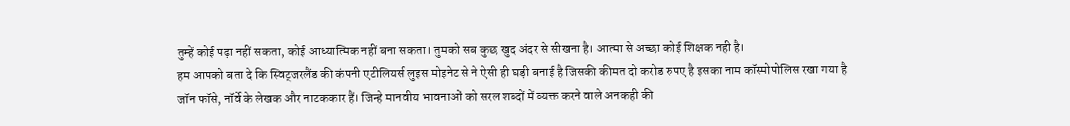तुम्हें कोई पढ़ा नहीं सकता, कोई आध्यात्मिक नहीं बना सकता। तुमको सब कुछ खुद अंदर से सीखना है। आत्मा से अच्छा कोई शिक्षक नही है।
हम आपको बता दे कि स्विट्जरलैंड की कंपनी एटीलियर्स लुइस मोइनेट से ने ऐसी ही घड़ी बनाई है जिसकी कीमत दो करोड रुपए है इसका नाम कॉस्मोपोलिस रखा गया है
जॉन फॉसे, नॉर्वे के लेखक और नाटककार हैं। जिन्हे मानवीय भावनाओं को सरल शब्दों में व्यक्त करने वाले अनकही की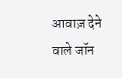आवाज़ देने वाले जॉन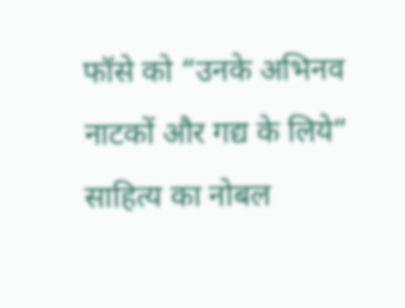फॉसे को “उनके अभिनव नाटकों और गद्य के लिये” साहित्य का नोबल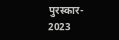पुरस्कार- 2023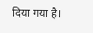दिया गया है।